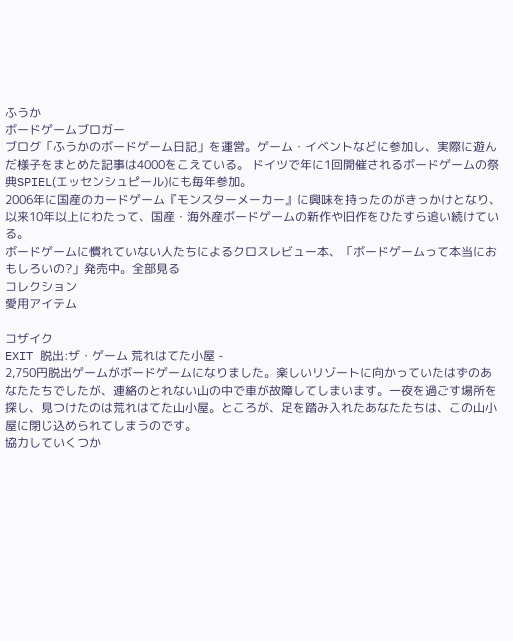ふうか
ボードゲームブロガー
ブログ「ふうかのボードゲーム日記」を運営。ゲーム・イベントなどに参加し、実際に遊んだ様子をまとめた記事は4000をこえている。 ドイツで年に1回開催されるボードゲームの祭典SPIEL(エッセンシュピール)にも毎年参加。
2006年に国産のカードゲーム『モンスターメーカー』に興味を持ったのがきっかけとなり、以来10年以上にわたって、国産・海外産ボードゲームの新作や旧作をひたすら追い続けている。
ボードゲームに慣れていない人たちによるクロスレビュー本、「ボードゲームって本当におもしろいの?」発売中。全部見る
コレクション
愛用アイテム

コザイク
EXIT 脱出:ザ・ゲーム 荒れはてた小屋 -
2,750円脱出ゲームがボードゲームになりました。楽しいリゾートに向かっていたはずのあなたたちでしたが、連絡のとれない山の中で車が故障してしまいます。一夜を過ごす場所を探し、見つけたのは荒れはてた山小屋。ところが、足を踏み入れたあなたたちは、この山小屋に閉じ込められてしまうのです。
協力していくつか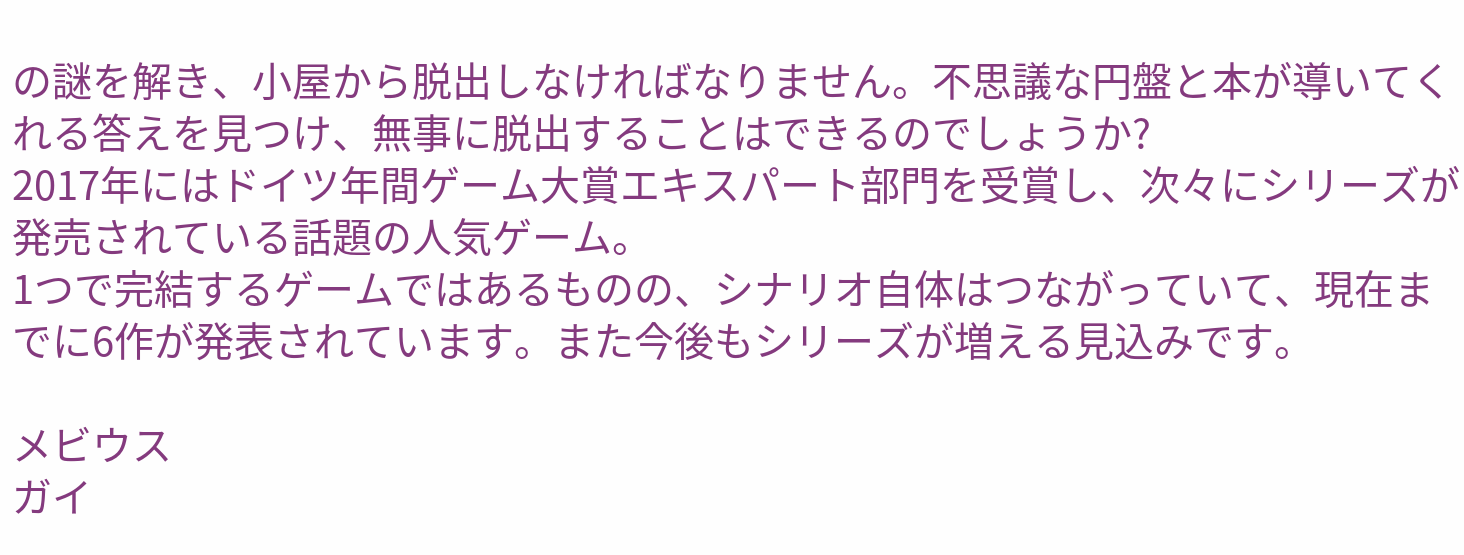の謎を解き、小屋から脱出しなければなりません。不思議な円盤と本が導いてくれる答えを見つけ、無事に脱出することはできるのでしょうか?
2017年にはドイツ年間ゲーム大賞エキスパート部門を受賞し、次々にシリーズが発売されている話題の人気ゲーム。
1つで完結するゲームではあるものの、シナリオ自体はつながっていて、現在までに6作が発表されています。また今後もシリーズが増える見込みです。

メビウス
ガイ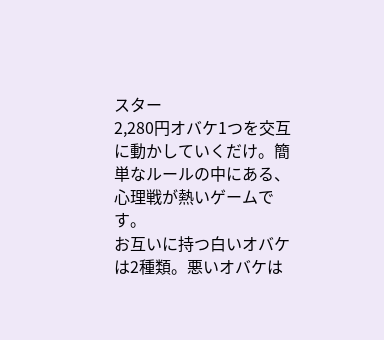スター
2,280円オバケ1つを交互に動かしていくだけ。簡単なルールの中にある、心理戦が熱いゲームです。
お互いに持つ白いオバケは2種類。悪いオバケは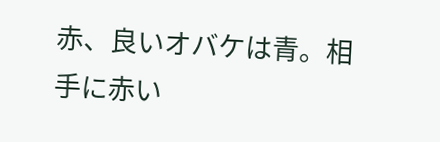赤、良いオバケは青。相手に赤い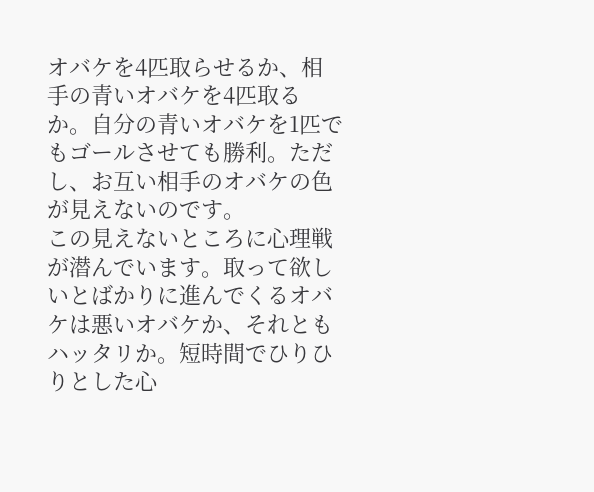オバケを4匹取らせるか、相手の青いオバケを4匹取るか。自分の青いオバケを1匹でもゴールさせても勝利。ただし、お互い相手のオバケの色が見えないのです。
この見えないところに心理戦が潜んでいます。取って欲しいとばかりに進んでくるオバケは悪いオバケか、それともハッタリか。短時間でひりひりとした心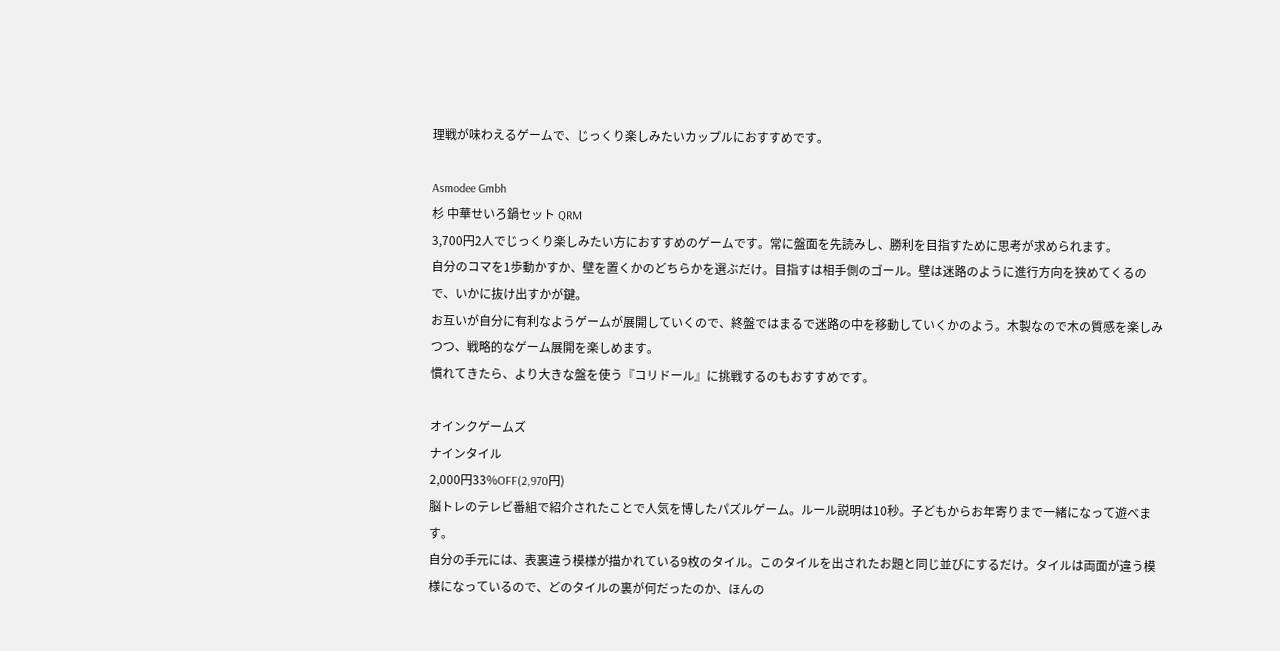理戦が味わえるゲームで、じっくり楽しみたいカップルにおすすめです。

Asmodee Gmbh
杉 中華せいろ鍋セット QRM
3,700円2人でじっくり楽しみたい方におすすめのゲームです。常に盤面を先読みし、勝利を目指すために思考が求められます。
自分のコマを1歩動かすか、壁を置くかのどちらかを選ぶだけ。目指すは相手側のゴール。壁は迷路のように進行方向を狭めてくるので、いかに抜け出すかが鍵。
お互いが自分に有利なようゲームが展開していくので、終盤ではまるで迷路の中を移動していくかのよう。木製なので木の質感を楽しみつつ、戦略的なゲーム展開を楽しめます。
慣れてきたら、より大きな盤を使う『コリドール』に挑戦するのもおすすめです。

オインクゲームズ
ナインタイル
2,000円33%OFF(2,970円)
脳トレのテレビ番組で紹介されたことで人気を博したパズルゲーム。ルール説明は10秒。子どもからお年寄りまで一緒になって遊べます。
自分の手元には、表裏違う模様が描かれている9枚のタイル。このタイルを出されたお題と同じ並びにするだけ。タイルは両面が違う模様になっているので、どのタイルの裏が何だったのか、ほんの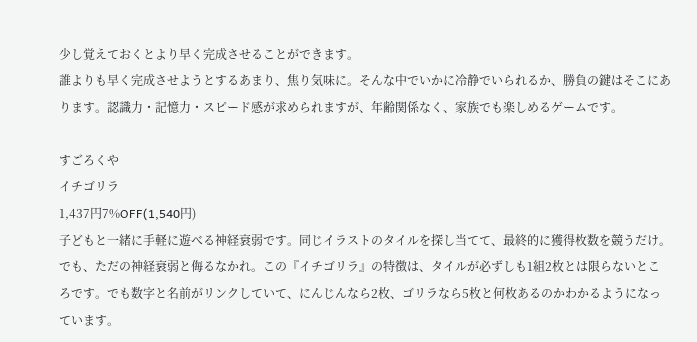少し覚えておくとより早く完成させることができます。
誰よりも早く完成させようとするあまり、焦り気味に。そんな中でいかに冷静でいられるか、勝負の鍵はそこにあります。認識力・記憶力・スピード感が求められますが、年齢関係なく、家族でも楽しめるゲームです。

すごろくや
イチゴリラ
1,437円7%OFF(1,540円)
子どもと一緒に手軽に遊べる神経衰弱です。同じイラストのタイルを探し当てて、最終的に獲得枚数を競うだけ。
でも、ただの神経衰弱と侮るなかれ。この『イチゴリラ』の特徴は、タイルが必ずしも1組2枚とは限らないところです。でも数字と名前がリンクしていて、にんじんなら2枚、ゴリラなら5枚と何枚あるのかわかるようになっています。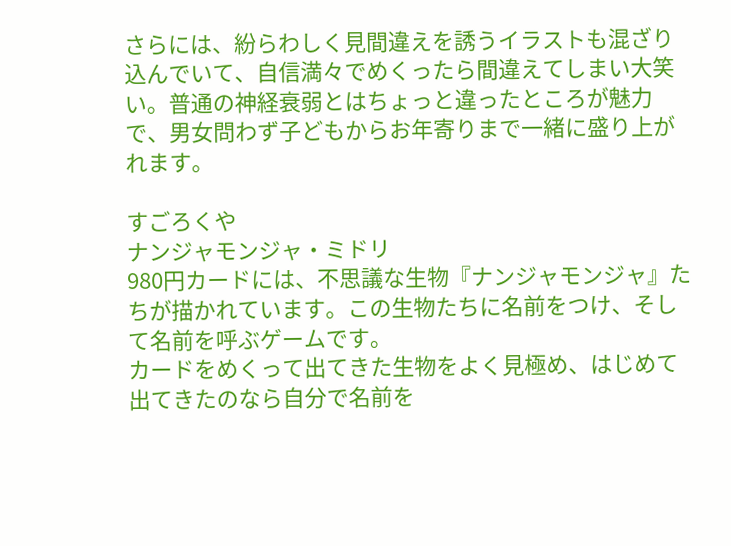さらには、紛らわしく見間違えを誘うイラストも混ざり込んでいて、自信満々でめくったら間違えてしまい大笑い。普通の神経衰弱とはちょっと違ったところが魅力で、男女問わず子どもからお年寄りまで一緒に盛り上がれます。

すごろくや
ナンジャモンジャ・ミドリ
980円カードには、不思議な生物『ナンジャモンジャ』たちが描かれています。この生物たちに名前をつけ、そして名前を呼ぶゲームです。
カードをめくって出てきた生物をよく見極め、はじめて出てきたのなら自分で名前を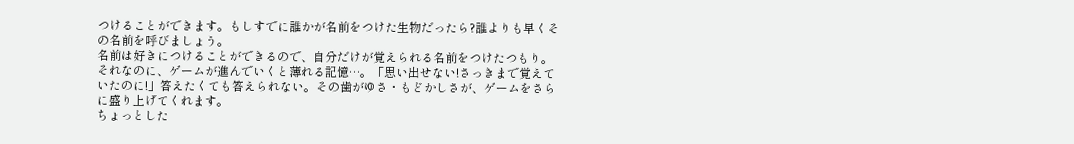つけることができます。もしすでに誰かが名前をつけた生物だったら?誰よりも早くその名前を呼びましょう。
名前は好きにつけることができるので、自分だけが覚えられる名前をつけたつもり。それなのに、ゲームが進んでいくと薄れる記憶…。「思い出せない!さっきまで覚えていたのに!」答えたくても答えられない。その歯がゆさ・もどかしさが、ゲームをさらに盛り上げてくれます。
ちょっとした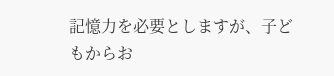記憶力を必要としますが、子どもからお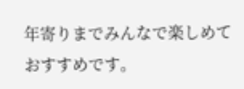年寄りまでみんなで楽しめておすすめです。